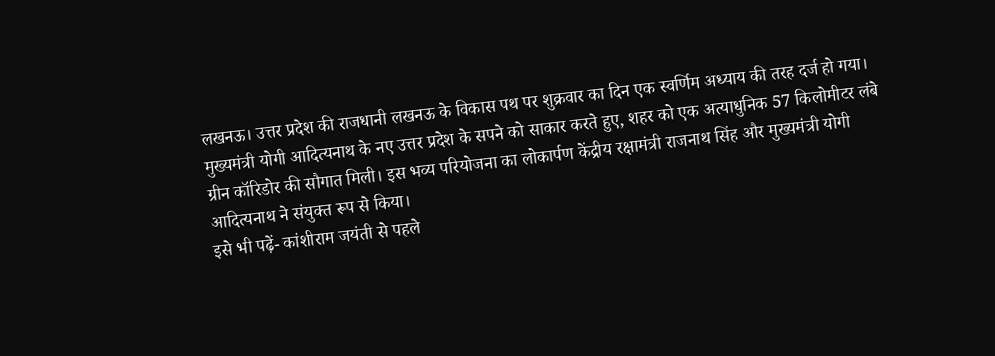लखनऊ। उत्तर प्रदेश की राजधानी लखनऊ के विकास पथ पर शुक्रवार का दिन एक स्वर्णिम अध्याय की तरह दर्ज हो गया। मुख्यमंत्री योगी आदित्यनाथ के नए उत्तर प्रदेश के सपने को साकार करते हुए, शहर को एक अत्याधुनिक 57 किलोमीटर लंबे ग्रीन कॉरिडोर की सौगात मिली। इस भव्य परियोजना का लोकार्पण केंद्रीय रक्षामंत्री राजनाथ सिंह और मुख्यमंत्री योगी आदित्यनाथ ने संयुक्त रूप से किया।
इसे भी पढ़ें- कांशीराम जयंती से पहले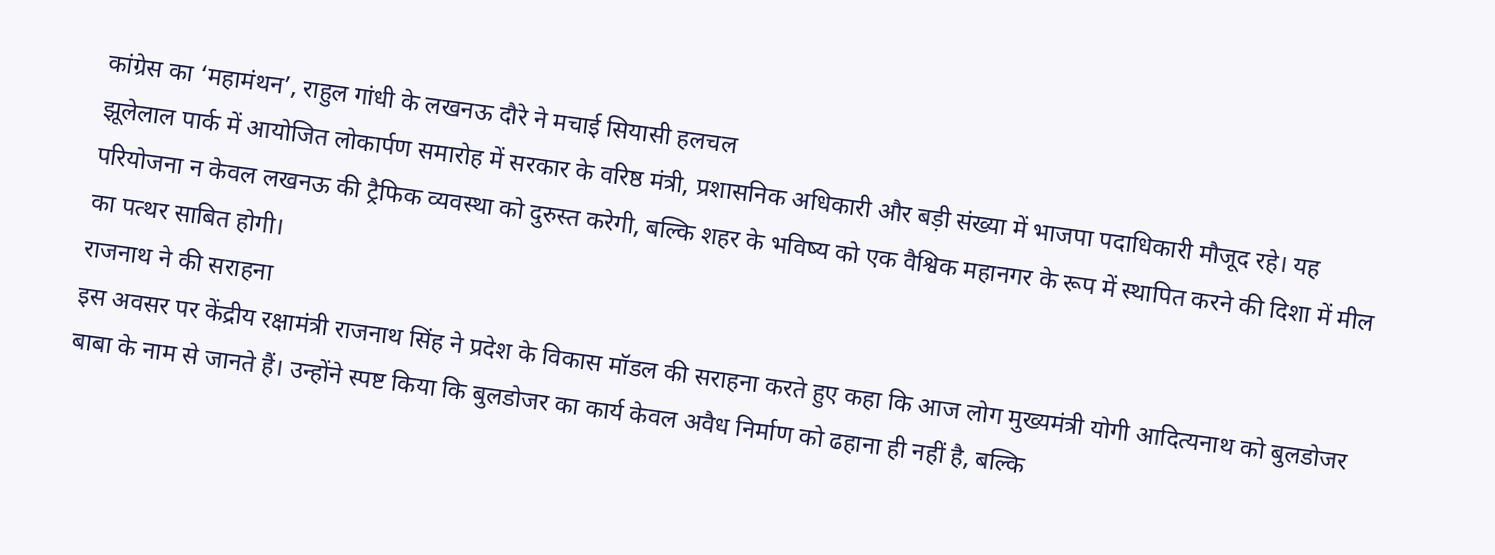कांग्रेस का ‘महामंथन’, राहुल गांधी के लखनऊ दौरे ने मचाई सियासी हलचल
झूलेलाल पार्क में आयोजित लोकार्पण समारोह में सरकार के वरिष्ठ मंत्री, प्रशासनिक अधिकारी और बड़ी संख्या में भाजपा पदाधिकारी मौजूद रहे। यह परियोजना न केवल लखनऊ की ट्रैफिक व्यवस्था को दुरुस्त करेगी, बल्कि शहर के भविष्य को एक वैश्विक महानगर के रूप में स्थापित करने की दिशा में मील का पत्थर साबित होगी।
राजनाथ ने की सराहना
इस अवसर पर केंद्रीय रक्षामंत्री राजनाथ सिंह ने प्रदेश के विकास मॉडल की सराहना करते हुए कहा कि आज लोग मुख्यमंत्री योगी आदित्यनाथ को बुलडोजर बाबा के नाम से जानते हैं। उन्होंने स्पष्ट किया कि बुलडोजर का कार्य केवल अवैध निर्माण को ढहाना ही नहीं है, बल्कि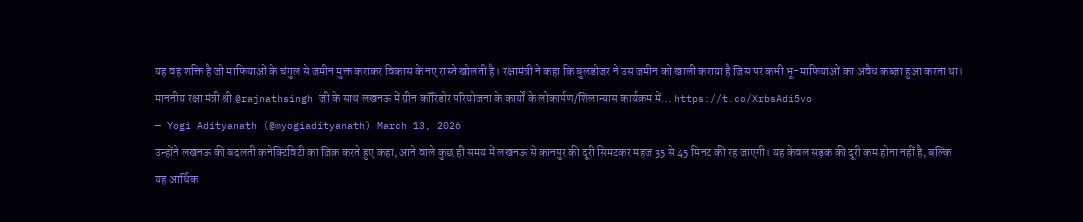यह वह शक्ति है जो माफियाओं के चंगुल से जमीन मुक्त कराकर विकास के नए रास्ते खोलती है। रक्षामंत्री ने कहा कि बुलडोजर ने उस जमीन को खाली कराया है जिस पर कभी भू-माफियाओं का अवैध कब्जा हुआ करता था।
माननीय रक्षा मंत्री श्री @rajnathsingh जी के साथ लखनऊ में ग्रीन कॉरिडोर परियोजना के कार्यों के लोकार्पण/शिलान्यास कार्यक्रम में… https://t.co/XrbsAdi5vo
— Yogi Adityanath (@myogiadityanath) March 13, 2026
उन्होंने लखनऊ की बदलती कनेक्टिविटी का जिक्र करते हुए कहा, आने वाले कुछ ही समय में लखनऊ से कानपुर की दूरी सिमटकर महज 35 से 45 मिनट की रह जाएगी। यह केवल सड़क की दूरी कम होना नहीं है, बल्कि यह आर्थिक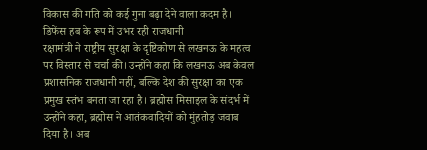विकास की गति को कई गुना बढ़ा देने वाला कदम है।
डिफेंस हब के रूप में उभर रही राजधानी
रक्षामंत्री ने राष्ट्रीय सुरक्षा के दृष्टिकोण से लखनऊ के महत्व पर विस्तार से चर्चा की। उन्होंने कहा कि लखनऊ अब केवल प्रशासनिक राजधानी नहीं, बल्कि देश की सुरक्षा का एक प्रमुख स्तंभ बनता जा रहा है। ब्रह्मोस मिसाइल के संदर्भ में उन्होंने कहा, ब्रह्मोस ने आतंकवादियों को मुंहतोड़ जवाब दिया है। अब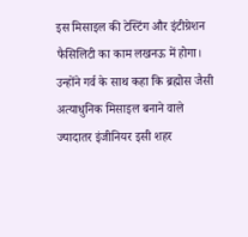इस मिसाइल की टेस्टिंग और इंटीग्रेशन फैसिलिटी का काम लखनऊ में होगा। उन्होंने गर्व के साथ कहा कि ब्रह्मोस जैसी अत्याधुनिक मिसाइल बनाने वाले ज्यादातर इंजीनियर इसी शहर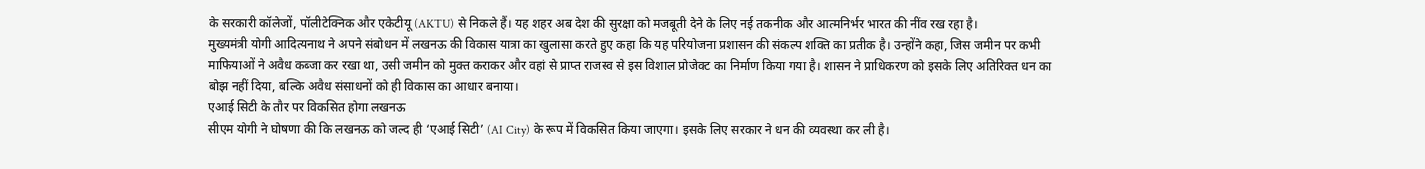के सरकारी कॉलेजों, पॉलीटेक्निक और एकेटीयू (AKTU) से निकले हैं। यह शहर अब देश की सुरक्षा को मजबूती देने के लिए नई तकनीक और आत्मनिर्भर भारत की नींव रख रहा है।
मुख्यमंत्री योगी आदित्यनाथ ने अपने संबोधन में लखनऊ की विकास यात्रा का खुलासा करते हुए कहा कि यह परियोजना प्रशासन की संकल्प शक्ति का प्रतीक है। उन्होंने कहा, जिस जमीन पर कभी माफियाओं ने अवैध कब्जा कर रखा था, उसी जमीन को मुक्त कराकर और वहां से प्राप्त राजस्व से इस विशाल प्रोजेक्ट का निर्माण किया गया है। शासन ने प्राधिकरण को इसके लिए अतिरिक्त धन का बोझ नहीं दिया, बल्कि अवैध संसाधनों को ही विकास का आधार बनाया।
एआई सिटी के तौर पर विकसित होगा लखनऊ
सीएम योगी ने घोषणा की कि लखनऊ को जल्द ही ‘एआई सिटी’ (AI City) के रूप में विकसित किया जाएगा। इसके लिए सरकार ने धन की व्यवस्था कर ली है।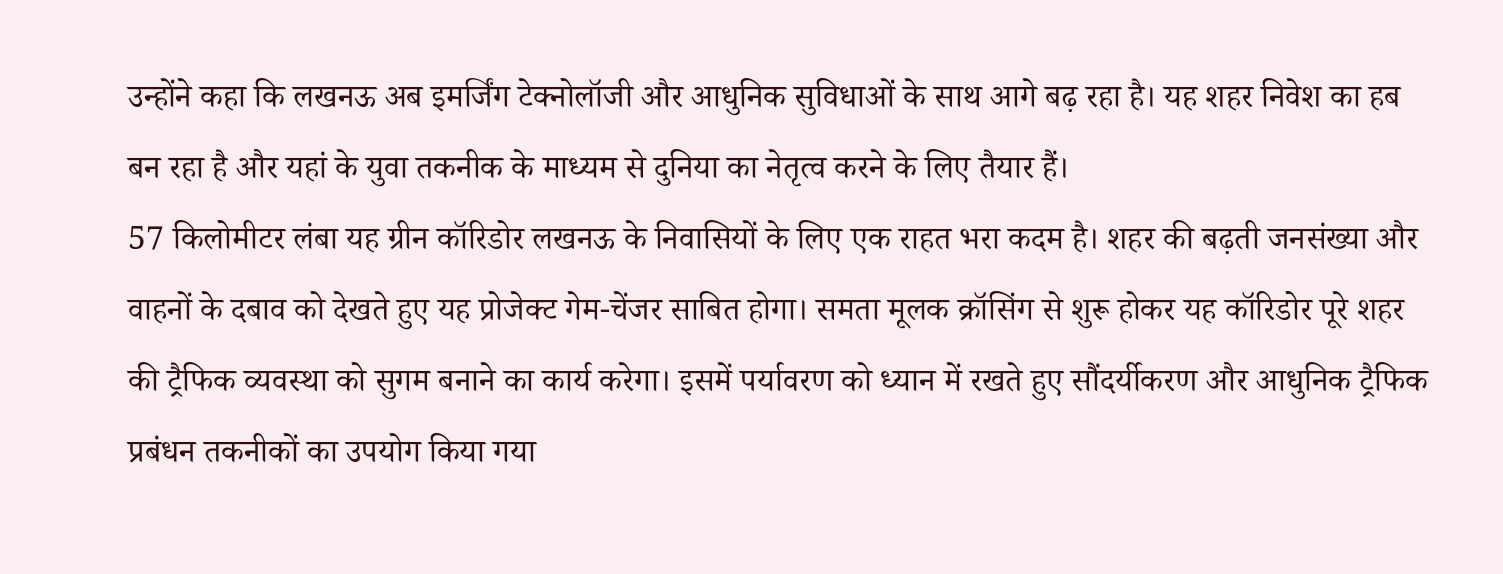उन्होंने कहा कि लखनऊ अब इमर्जिंग टेक्नोलॉजी और आधुनिक सुविधाओं के साथ आगे बढ़ रहा है। यह शहर निवेश का हब बन रहा है और यहां के युवा तकनीक के माध्यम से दुनिया का नेतृत्व करने के लिए तैयार हैं।
57 किलोमीटर लंबा यह ग्रीन कॉरिडोर लखनऊ के निवासियों के लिए एक राहत भरा कदम है। शहर की बढ़ती जनसंख्या और वाहनों के दबाव को देखते हुए यह प्रोजेक्ट गेम-चेंजर साबित होगा। समता मूलक क्रॉसिंग से शुरू होकर यह कॉरिडोर पूरे शहर की ट्रैफिक व्यवस्था को सुगम बनाने का कार्य करेगा। इसमें पर्यावरण को ध्यान में रखते हुए सौंदर्यीकरण और आधुनिक ट्रैफिक प्रबंधन तकनीकों का उपयोग किया गया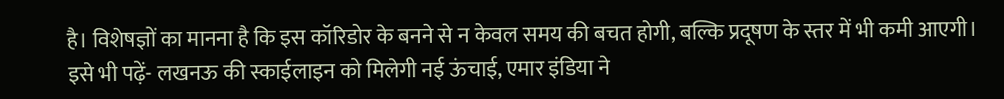है। विशेषज्ञों का मानना है कि इस कॉरिडोर के बनने से न केवल समय की बचत होगी, बल्कि प्रदूषण के स्तर में भी कमी आएगी।
इसे भी पढ़ें- लखनऊ की स्काईलाइन को मिलेगी नई ऊंचाई, एमार इंडिया ने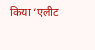किया ‘एलीट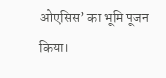ओएसिस’ का भूमि पूजन किया।